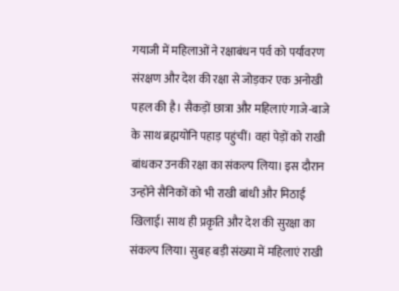गयाजी में महिलाओं ने रक्षाबंधन पर्व को पर्यावरण संरक्षण और देश की रक्षा से जोड़कर एक अनोखी पहल की है। सैकड़ों छात्रा और महिलाएं गाजे-बाजे के साथ ब्रह्मयोनि पहाड़ पहुंचीं। वहां पेड़ों को राखी बांधकर उनकी रक्षा का संकल्प लिया। इस दौरान उन्होंने सैनिकों को भी राखी बांधी और मिठाई खिलाई। साथ ही प्रकृति और देश की सुरक्षा का संकल्प लिया। सुबह बड़ी संख्या में महिलाएं राखी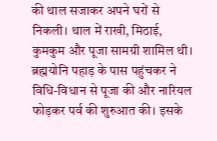की थाल सजाकर अपने घरों से निकली। थाल में राखी, मिठाई, कुमकुम और पूजा सामग्री शामिल थी। ब्रह्मयोनि पहाड़ के पास पहुंचकर ने विधि-विधान से पूजा की और नारियल फोड़कर पर्व की शुरुआत की। इसके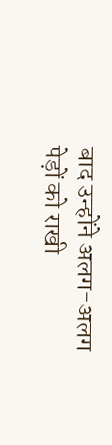बाद उन्होंने अलग-अलग पेड़ों को राखी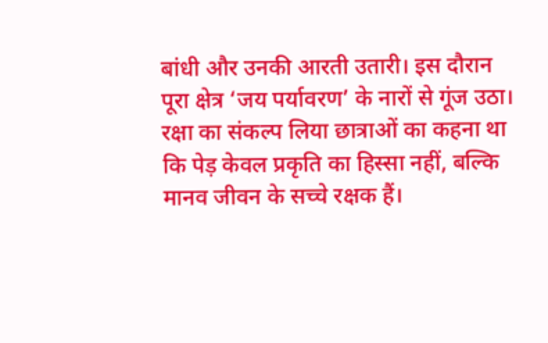बांधी और उनकी आरती उतारी। इस दौरान पूरा क्षेत्र ‘जय पर्यावरण’ के नारों से गूंज उठा। रक्षा का संकल्प लिया छात्राओं का कहना था कि पेड़ केवल प्रकृति का हिस्सा नहीं, बल्कि मानव जीवन के सच्चे रक्षक हैं।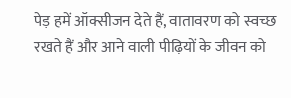पेड़ हमें ऑक्सीजन देते हैं, वातावरण को स्वच्छ रखते हैं और आने वाली पीढ़ियों के जीवन को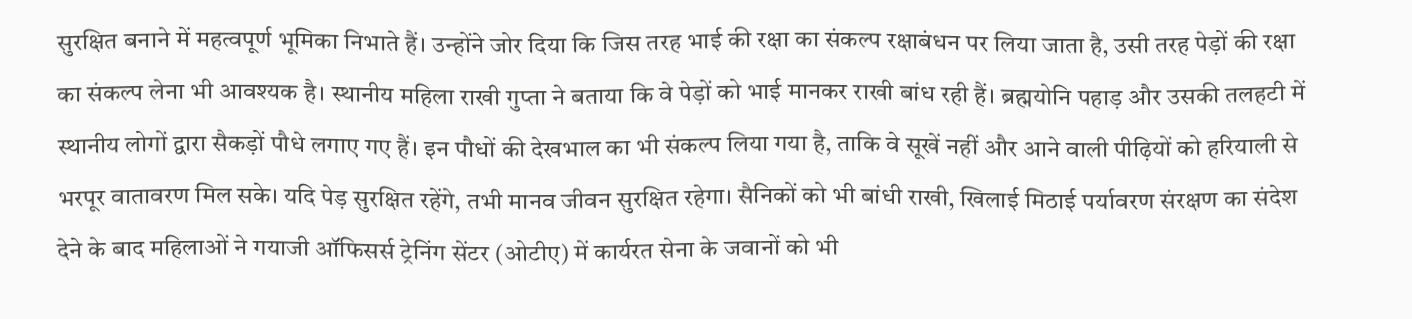सुरक्षित बनाने में महत्वपूर्ण भूमिका निभाते हैं। उन्होंने जोर दिया कि जिस तरह भाई की रक्षा का संकल्प रक्षाबंधन पर लिया जाता है, उसी तरह पेड़ों की रक्षा का संकल्प लेना भी आवश्यक है। स्थानीय महिला राखी गुप्ता ने बताया कि वे पेड़ों को भाई मानकर राखी बांध रही हैं। ब्रह्मयोनि पहाड़ और उसकी तलहटी में स्थानीय लोगों द्वारा सैकड़ों पौधे लगाए गए हैं। इन पौधों की देखभाल का भी संकल्प लिया गया है, ताकि वे सूखें नहीं और आने वाली पीढ़ियों को हरियाली से भरपूर वातावरण मिल सके। यदि पेड़ सुरक्षित रहेंगे, तभी मानव जीवन सुरक्षित रहेगा। सैनिकों को भी बांधी राखी, खिलाई मिठाई पर्यावरण संरक्षण का संदेश देने के बाद महिलाओं ने गयाजी ऑफिसर्स ट्रेनिंग सेंटर (ओटीए) में कार्यरत सेना के जवानों को भी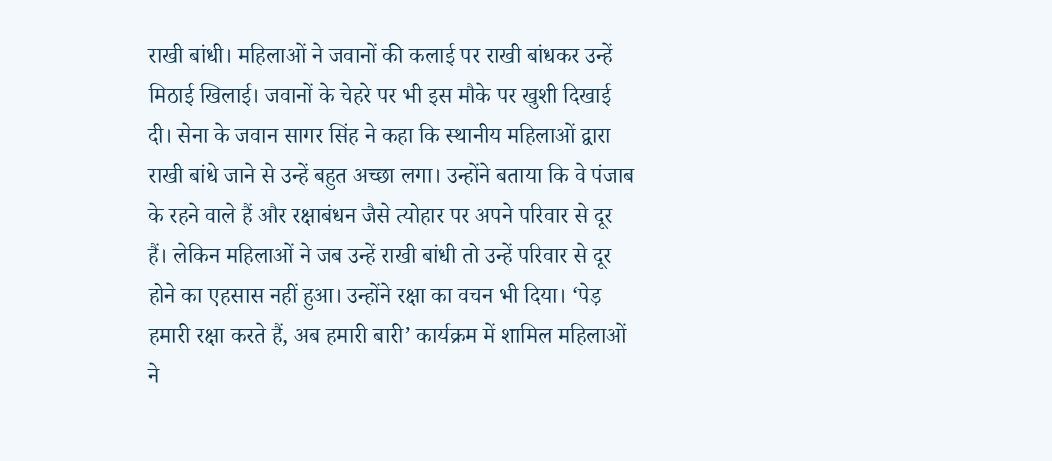राखी बांधी। महिलाओं ने जवानों की कलाई पर राखी बांधकर उन्हें मिठाई खिलाई। जवानों के चेहरे पर भी इस मौके पर खुशी दिखाई दी। सेना के जवान सागर सिंह ने कहा कि स्थानीय महिलाओं द्वारा राखी बांधे जाने से उन्हें बहुत अच्छा लगा। उन्होंने बताया कि वे पंजाब के रहने वाले हैं और रक्षाबंधन जैसे त्योहार पर अपने परिवार से दूर हैं। लेकिन महिलाओं ने जब उन्हें राखी बांधी तो उन्हें परिवार से दूर होने का एहसास नहीं हुआ। उन्होंने रक्षा का वचन भी दिया। ‘पेड़ हमारी रक्षा करते हैं, अब हमारी बारी’ कार्यक्रम में शामिल महिलाओं ने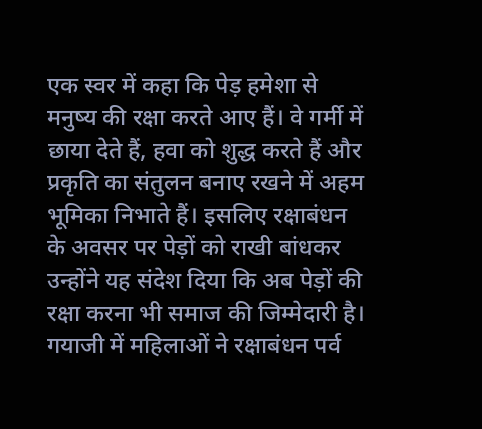एक स्वर में कहा कि पेड़ हमेशा से मनुष्य की रक्षा करते आए हैं। वे गर्मी में छाया देते हैं, हवा को शुद्ध करते हैं और प्रकृति का संतुलन बनाए रखने में अहम भूमिका निभाते हैं। इसलिए रक्षाबंधन के अवसर पर पेड़ों को राखी बांधकर उन्होंने यह संदेश दिया कि अब पेड़ों की रक्षा करना भी समाज की जिम्मेदारी है। गयाजी में महिलाओं ने रक्षाबंधन पर्व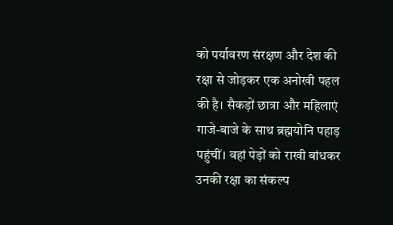को पर्यावरण संरक्षण और देश की रक्षा से जोड़कर एक अनोखी पहल की है। सैकड़ों छात्रा और महिलाएं गाजे-बाजे के साथ ब्रह्मयोनि पहाड़ पहुंचीं। वहां पेड़ों को राखी बांधकर उनकी रक्षा का संकल्प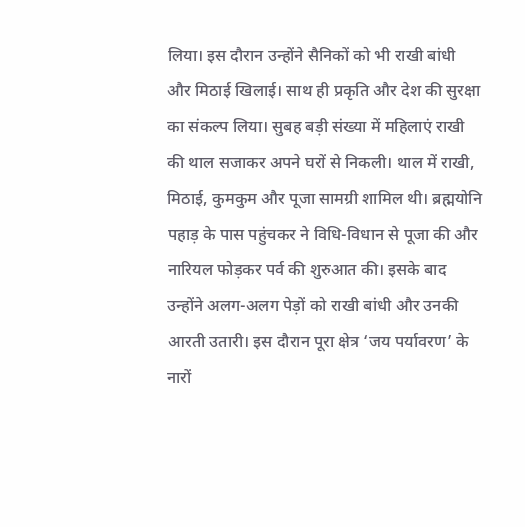लिया। इस दौरान उन्होंने सैनिकों को भी राखी बांधी और मिठाई खिलाई। साथ ही प्रकृति और देश की सुरक्षा का संकल्प लिया। सुबह बड़ी संख्या में महिलाएं राखी की थाल सजाकर अपने घरों से निकली। थाल में राखी, मिठाई, कुमकुम और पूजा सामग्री शामिल थी। ब्रह्मयोनि पहाड़ के पास पहुंचकर ने विधि-विधान से पूजा की और नारियल फोड़कर पर्व की शुरुआत की। इसके बाद उन्होंने अलग-अलग पेड़ों को राखी बांधी और उनकी आरती उतारी। इस दौरान पूरा क्षेत्र ‘जय पर्यावरण’ के नारों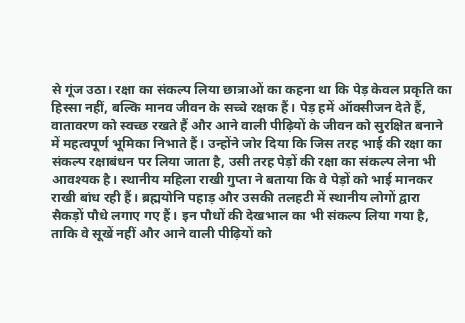से गूंज उठा। रक्षा का संकल्प लिया छात्राओं का कहना था कि पेड़ केवल प्रकृति का हिस्सा नहीं, बल्कि मानव जीवन के सच्चे रक्षक हैं। पेड़ हमें ऑक्सीजन देते हैं, वातावरण को स्वच्छ रखते हैं और आने वाली पीढ़ियों के जीवन को सुरक्षित बनाने में महत्वपूर्ण भूमिका निभाते हैं। उन्होंने जोर दिया कि जिस तरह भाई की रक्षा का संकल्प रक्षाबंधन पर लिया जाता है, उसी तरह पेड़ों की रक्षा का संकल्प लेना भी आवश्यक है। स्थानीय महिला राखी गुप्ता ने बताया कि वे पेड़ों को भाई मानकर राखी बांध रही हैं। ब्रह्मयोनि पहाड़ और उसकी तलहटी में स्थानीय लोगों द्वारा सैकड़ों पौधे लगाए गए हैं। इन पौधों की देखभाल का भी संकल्प लिया गया है, ताकि वे सूखें नहीं और आने वाली पीढ़ियों को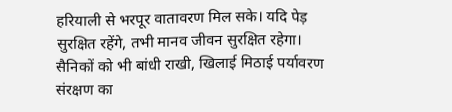हरियाली से भरपूर वातावरण मिल सके। यदि पेड़ सुरक्षित रहेंगे, तभी मानव जीवन सुरक्षित रहेगा। सैनिकों को भी बांधी राखी, खिलाई मिठाई पर्यावरण संरक्षण का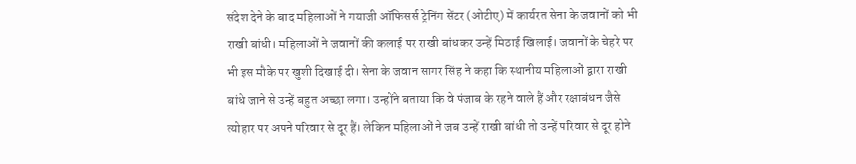संदेश देने के बाद महिलाओं ने गयाजी ऑफिसर्स ट्रेनिंग सेंटर (ओटीए) में कार्यरत सेना के जवानों को भी राखी बांधी। महिलाओं ने जवानों की कलाई पर राखी बांधकर उन्हें मिठाई खिलाई। जवानों के चेहरे पर भी इस मौके पर खुशी दिखाई दी। सेना के जवान सागर सिंह ने कहा कि स्थानीय महिलाओं द्वारा राखी बांधे जाने से उन्हें बहुत अच्छा लगा। उन्होंने बताया कि वे पंजाब के रहने वाले हैं और रक्षाबंधन जैसे त्योहार पर अपने परिवार से दूर हैं। लेकिन महिलाओं ने जब उन्हें राखी बांधी तो उन्हें परिवार से दूर होने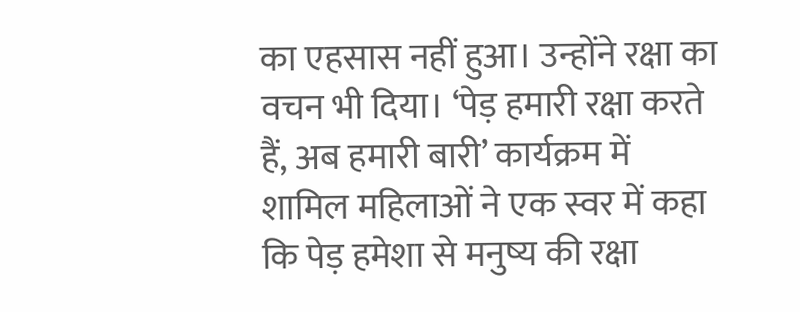का एहसास नहीं हुआ। उन्होंने रक्षा का वचन भी दिया। ‘पेड़ हमारी रक्षा करते हैं, अब हमारी बारी’ कार्यक्रम में शामिल महिलाओं ने एक स्वर में कहा कि पेड़ हमेशा से मनुष्य की रक्षा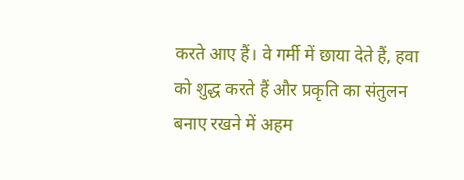करते आए हैं। वे गर्मी में छाया देते हैं, हवा को शुद्ध करते हैं और प्रकृति का संतुलन बनाए रखने में अहम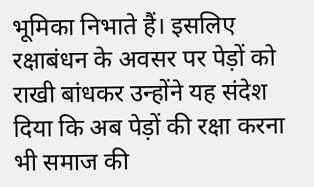भूमिका निभाते हैं। इसलिए रक्षाबंधन के अवसर पर पेड़ों को राखी बांधकर उन्होंने यह संदेश दिया कि अब पेड़ों की रक्षा करना भी समाज की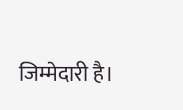जिम्मेदारी है।